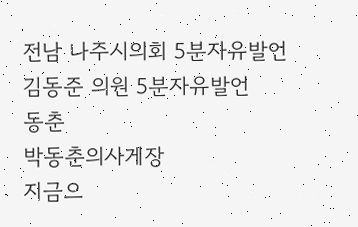전남 나주시의회 5분자유발언
김동준 의원 5분자유발언
동춘
박동춘의사게장
지금으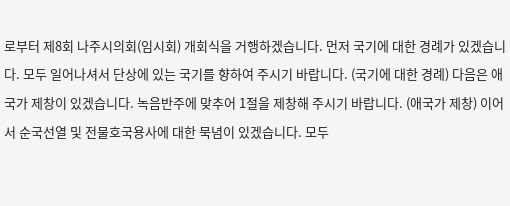로부터 제8회 나주시의회(임시회) 개회식을 거행하겠습니다. 먼저 국기에 대한 경례가 있겠습니다. 모두 일어나셔서 단상에 있는 국기를 향하여 주시기 바랍니다. (국기에 대한 경례) 다음은 애국가 제창이 있겠습니다. 녹음반주에 맞추어 1절을 제창해 주시기 바랍니다. (애국가 제창) 이어서 순국선열 및 전물호국용사에 대한 묵념이 있겠습니다. 모두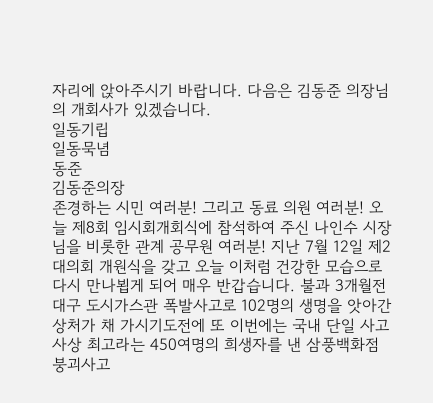자리에 앉아주시기 바랍니다. 다음은 김동준 의장님의 개회사가 있겠습니다.
일동기립
일동묵념
동준
김동준의장
존경하는 시민 여러분! 그리고 동료 의원 여러분! 오늘 제8회 임시회개회식에 참석하여 주신 나인수 시장님을 비롯한 관계 공무원 여러분! 지난 7월 12일 제2대의회 개원식을 갖고 오늘 이처럼 건강한 모습으로 다시 만나뵙게 되어 매우 반갑습니다. 불과 3개월전 대구 도시가스관 폭발사고로 102명의 생명을 앗아간 상처가 채 가시기도전에 또 이번에는 국내 단일 사고사상 최고라는 450여명의 희생자를 낸 삼풍백화점 붕괴사고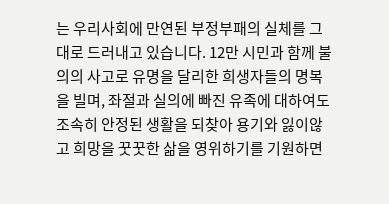는 우리사회에 만연된 부정부패의 실체를 그대로 드러내고 있습니다. 12만 시민과 함께 불의의 사고로 유명을 달리한 희생자들의 명복을 빌며, 좌절과 실의에 빠진 유족에 대하여도 조속히 안정된 생활을 되찾아 용기와 잃이않고 희망을 꿋꿋한 삶을 영위하기를 기원하면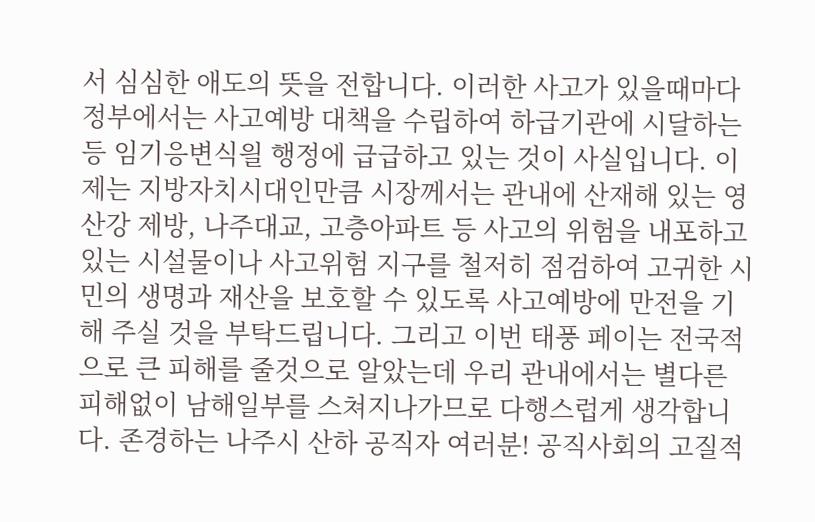서 심심한 애도의 뜻을 전합니다. 이러한 사고가 있을때마다 정부에서는 사고예방 대책을 수립하여 하급기관에 시달하는 등 임기응변식읠 행정에 급급하고 있는 것이 사실입니다. 이제는 지방자치시대인만큼 시장께서는 관내에 산재해 있는 영산강 제방, 나주대교, 고층아파트 등 사고의 위험을 내포하고 있는 시설물이나 사고위험 지구를 철저히 점검하여 고귀한 시민의 생명과 재산을 보호할 수 있도록 사고예방에 만전을 기해 주실 것을 부탁드립니다. 그리고 이번 태풍 페이는 전국적으로 큰 피해를 줄것으로 알았는데 우리 관내에서는 별다른 피해없이 남해일부를 스쳐지나가므로 다행스럽게 생각합니다. 존경하는 나주시 산하 공직자 여러분! 공직사회의 고질적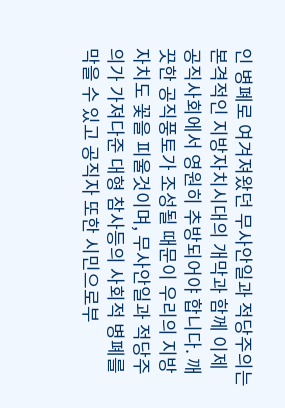인 병폐로 여겨져왔던 무사안일과 적당주의는 본격적인 지방자치시대의 개막과 함께 이제 공직사회에서 영원히 추방되어야 합니다. 깨끗한 공직풍토가 조성될 때문이 우리의 지방자치도 꽃을 피울것이며, 무사안일과 적당주의가 가져다준 대형 참사등의 사회적 병폐를 막을 수 있고 공직자 또한 시민으로부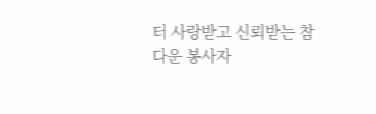터 사랑받고 신뢰받는 참다운 봉사자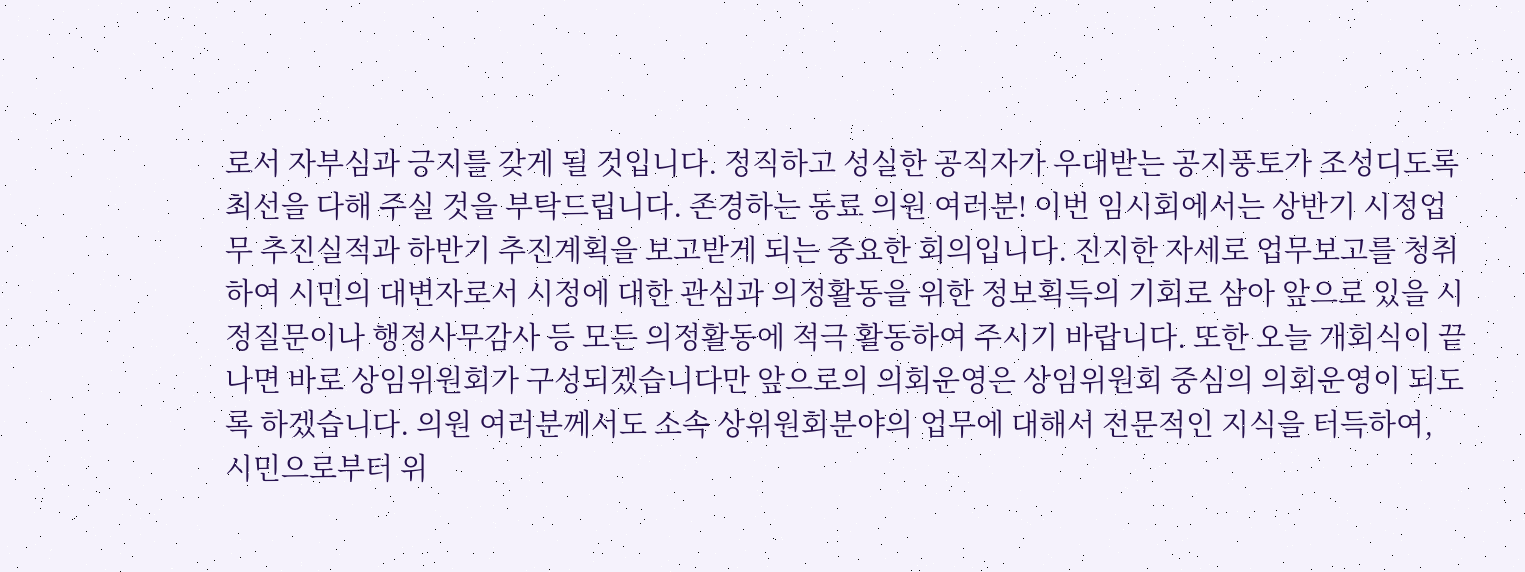로서 자부심과 긍지를 갖게 될 것입니다. 정직하고 성실한 공직자가 우대받는 공지풍토가 조성디도록 최선을 다해 주실 것을 부탁드립니다. 존경하는 동료 의원 여러분! 이번 임시회에서는 상반기 시정업무 추진실적과 하반기 추진계획을 보고받게 되는 중요한 회의입니다. 진지한 자세로 업무보고를 청취하여 시민의 대변자로서 시정에 대한 관심과 의정활동을 위한 정보획득의 기회로 삼아 앞으로 있을 시정질문이나 행정사무감사 등 모든 의정활동에 적극 활동하여 주시기 바랍니다. 또한 오늘 개회식이 끝나면 바로 상임위원회가 구성되겠습니다만 앞으로의 의회운영은 상임위원회 중심의 의회운영이 되도록 하겠습니다. 의원 여러분께서도 소속 상위원회분야의 업무에 대해서 전문적인 지식을 터득하여, 시민으로부터 위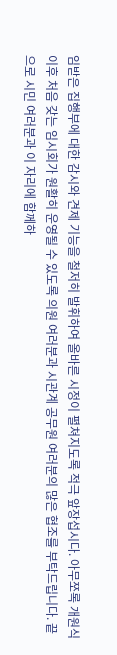임받은 집행부에 대한 감시와 견제 기능을 철저히 발휘하여 올바른 시정이 펼쳐지도록 적극 앞장섭시다. 아무쪼록 개원식 이후 처음 갖는 임시회가 원활히 운영될 수 있도록 의원 여러분과 시관계 공무원 여러분의 많은 협조를 부탁드립니다. 끝으로 시민 여러분과 이 자리에 함께하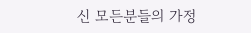신 모든분들의 가정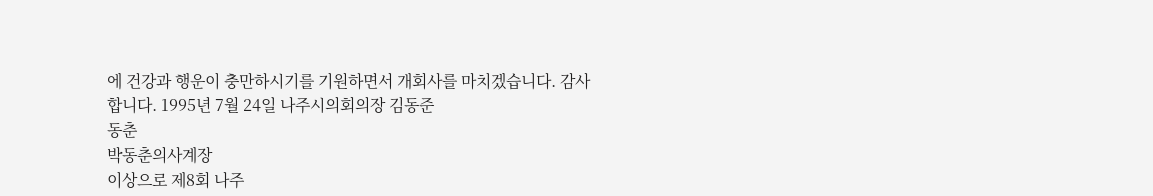에 건강과 행운이 충만하시기를 기원하면서 개회사를 마치겠습니다. 감사합니다. 1995년 7월 24일 나주시의회의장 김동준
동춘
박동춘의사계장
이상으로 제8회 나주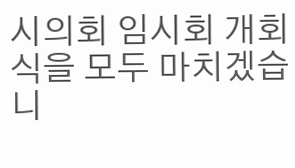시의회 임시회 개회식을 모두 마치겠습니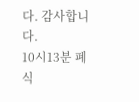다. 감사합니다.
10시13분 폐식